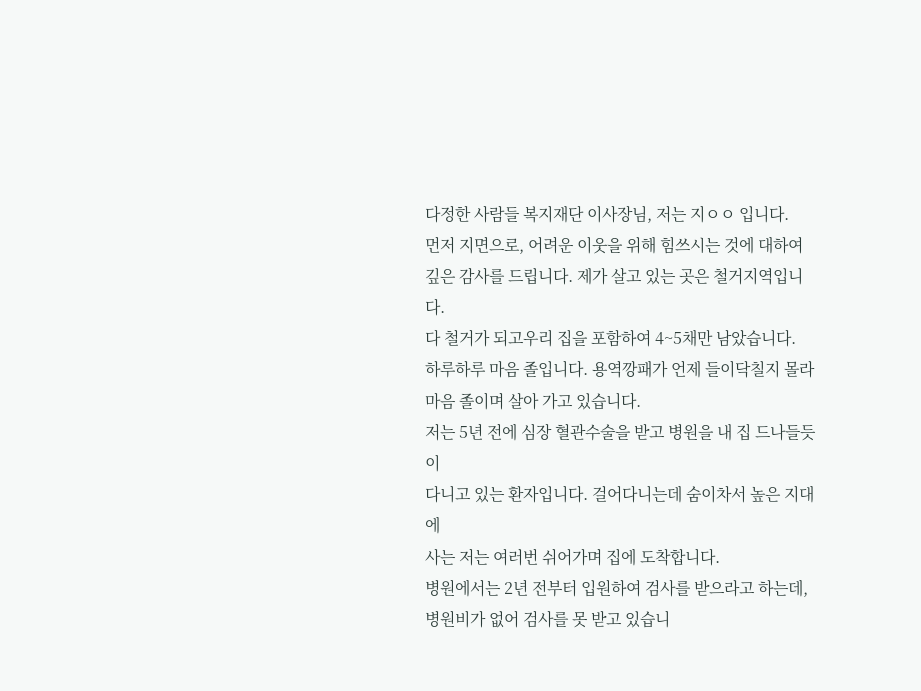다정한 사람들 복지재단 이사장님, 저는 지ㅇㅇ 입니다.
먼저 지면으로, 어려운 이웃을 위해 힘쓰시는 것에 대하여
깊은 감사를 드립니다. 제가 살고 있는 곳은 철거지역입니다.
다 철거가 되고우리 집을 포함하여 4~5채만 남았습니다.
하루하루 마음 졸입니다. 용역깡패가 언제 들이닥칠지 몰라
마음 졸이며 살아 가고 있습니다.
저는 5년 전에 심장 혈관수술을 받고 병원을 내 집 드나들듯이
다니고 있는 환자입니다. 걸어다니는데 숨이차서 높은 지대에
사는 저는 여러번 쉬어가며 집에 도착합니다.
병원에서는 2년 전부터 입원하여 검사를 받으라고 하는데,
병원비가 없어 검사를 못 받고 있습니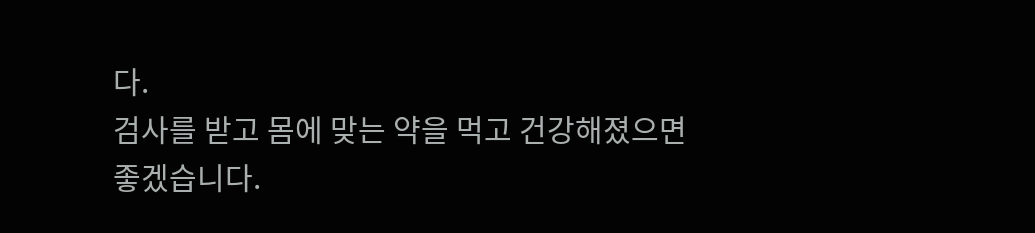다.
검사를 받고 몸에 맞는 약을 먹고 건강해졌으면 좋겠습니다.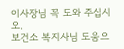이사장님 꼭 도와 주십시오.
보건소 복지사님 도움으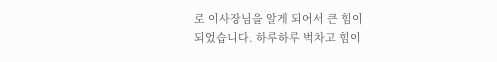로 이사장님을 알게 되어서 큰 힘이
되었습니다. 하루하루 벅차고 힘이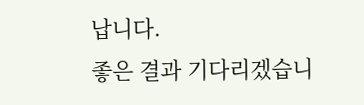납니다.
좋은 결과 기다리겠습니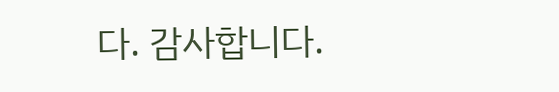다. 감사합니다.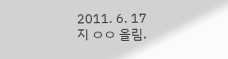2011. 6. 17
지 ㅇㅇ 올림.